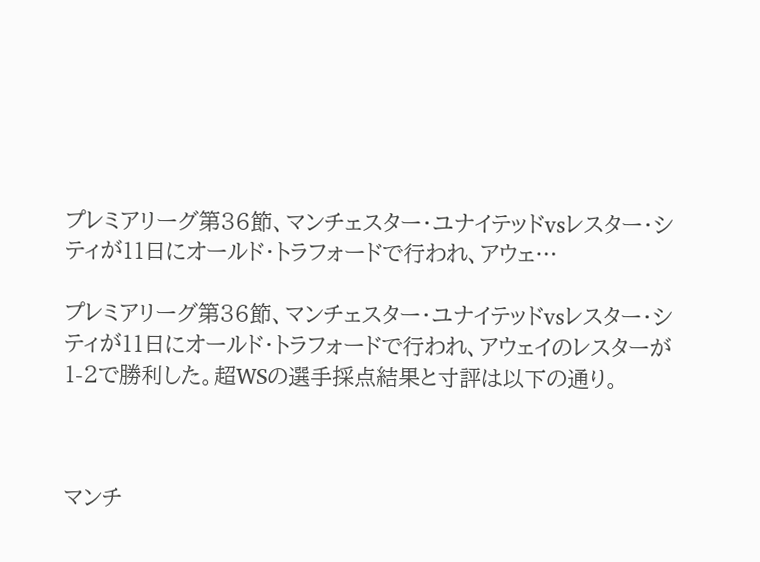プレミアリーグ第36節、マンチェスター・ユナイテッドvsレスター・シティが11日にオールド・トラフォードで行われ、アウェ…

プレミアリーグ第36節、マンチェスター・ユナイテッドvsレスター・シティが11日にオールド・トラフォードで行われ、アウェイのレスターが1-2で勝利した。超WSの選手採点結果と寸評は以下の通り。



マンチ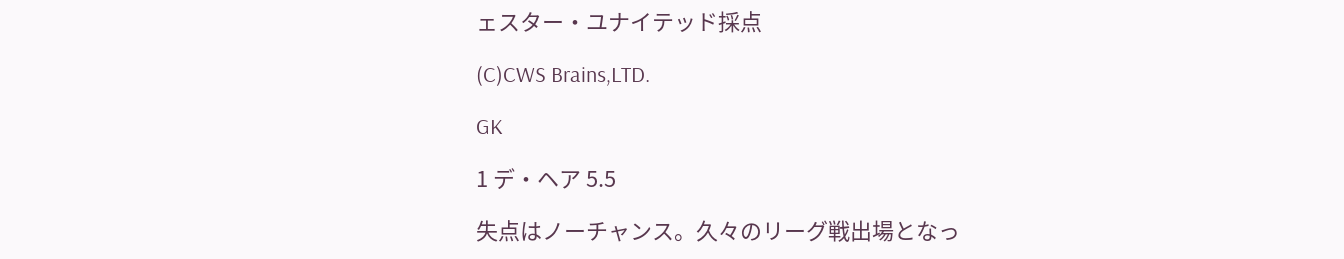ェスター・ユナイテッド採点

(C)CWS Brains,LTD.

GK

1 デ・ヘア 5.5

失点はノーチャンス。久々のリーグ戦出場となっ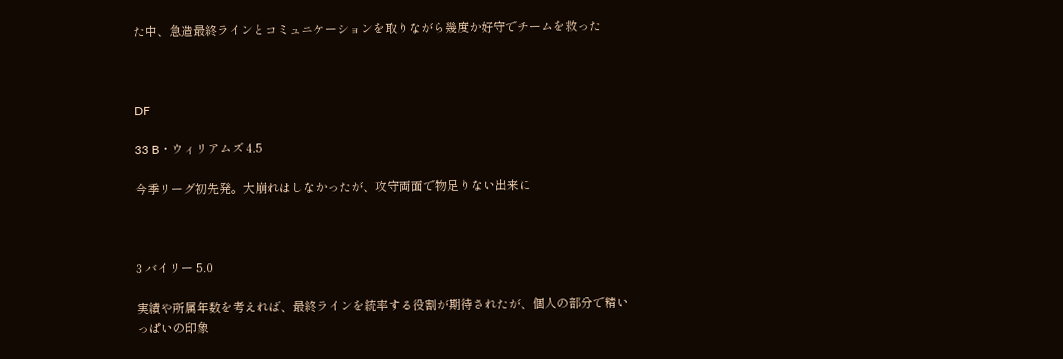た中、急造最終ラインとコミュニケーションを取りながら幾度か好守でチームを救った



DF

33 B・ウィリアムズ 4.5

今季リーグ初先発。大崩れはしなかったが、攻守両面で物足りない出来に



3 バイリー 5.0

実績や所属年数を考えれば、最終ラインを統率する役割が期待されたが、個人の部分で精いっぱいの印象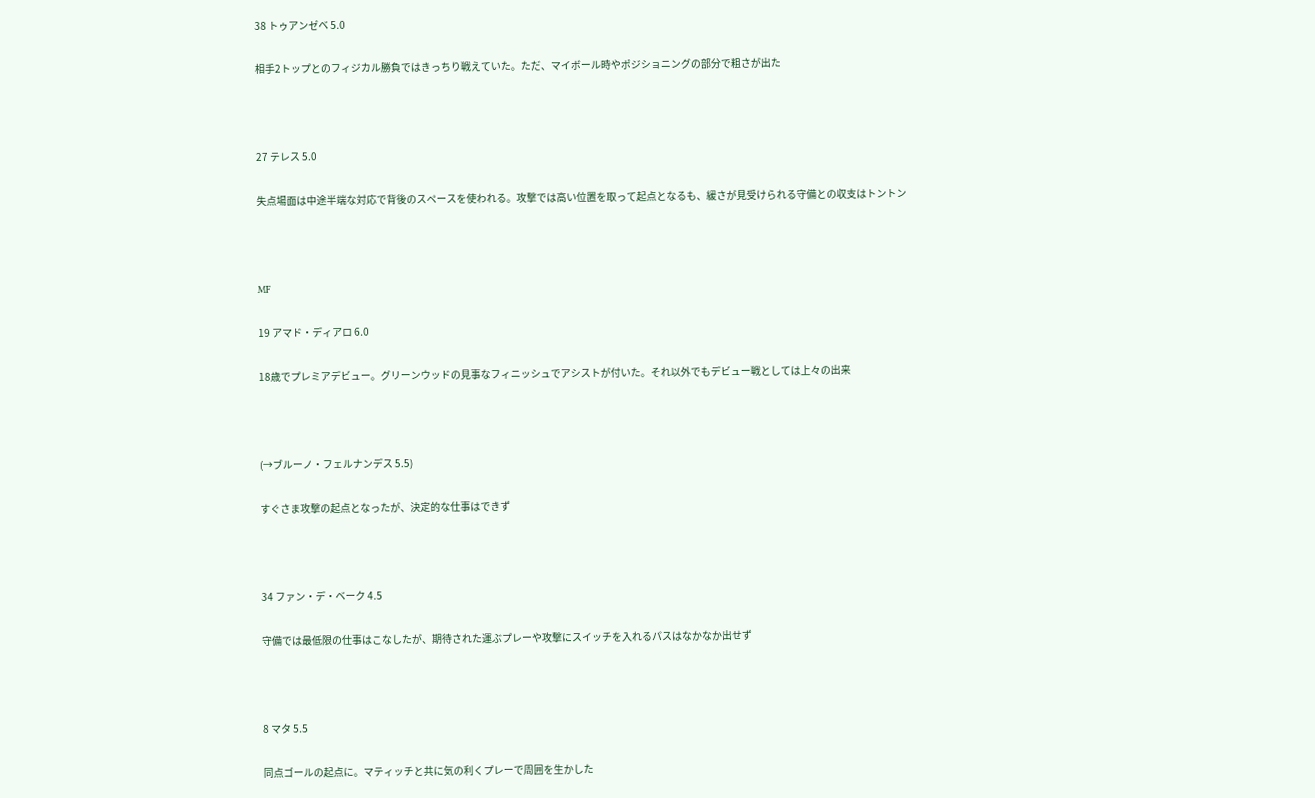38 トゥアンゼベ 5.0

相手2トップとのフィジカル勝負ではきっちり戦えていた。ただ、マイボール時やポジショニングの部分で粗さが出た



27 テレス 5.0

失点場面は中途半端な対応で背後のスペースを使われる。攻撃では高い位置を取って起点となるも、緩さが見受けられる守備との収支はトントン



MF

19 アマド・ディアロ 6.0

18歳でプレミアデビュー。グリーンウッドの見事なフィニッシュでアシストが付いた。それ以外でもデビュー戦としては上々の出来



(→ブルーノ・フェルナンデス 5.5)

すぐさま攻撃の起点となったが、決定的な仕事はできず



34 ファン・デ・ベーク 4.5

守備では最低限の仕事はこなしたが、期待された運ぶプレーや攻撃にスイッチを入れるパスはなかなか出せず



8 マタ 5.5

同点ゴールの起点に。マティッチと共に気の利くプレーで周囲を生かした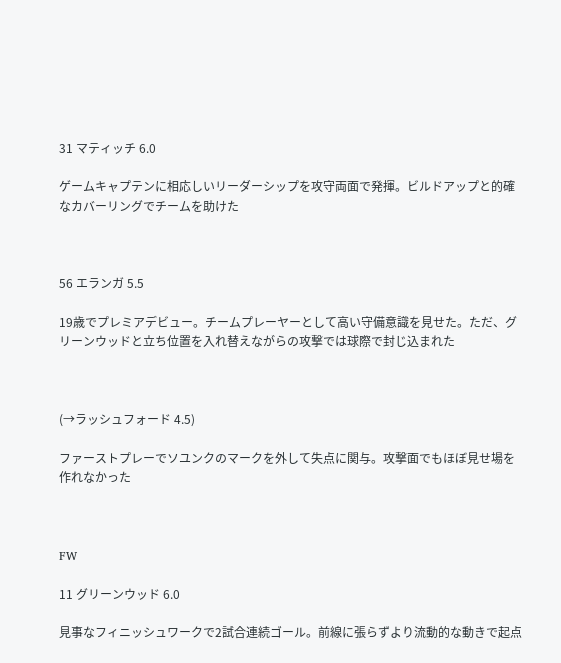31 マティッチ 6.0

ゲームキャプテンに相応しいリーダーシップを攻守両面で発揮。ビルドアップと的確なカバーリングでチームを助けた



56 エランガ 5.5

19歳でプレミアデビュー。チームプレーヤーとして高い守備意識を見せた。ただ、グリーンウッドと立ち位置を入れ替えながらの攻撃では球際で封じ込まれた



(→ラッシュフォード 4.5)

ファーストプレーでソユンクのマークを外して失点に関与。攻撃面でもほぼ見せ場を作れなかった



FW

11 グリーンウッド 6.0

見事なフィニッシュワークで2試合連続ゴール。前線に張らずより流動的な動きで起点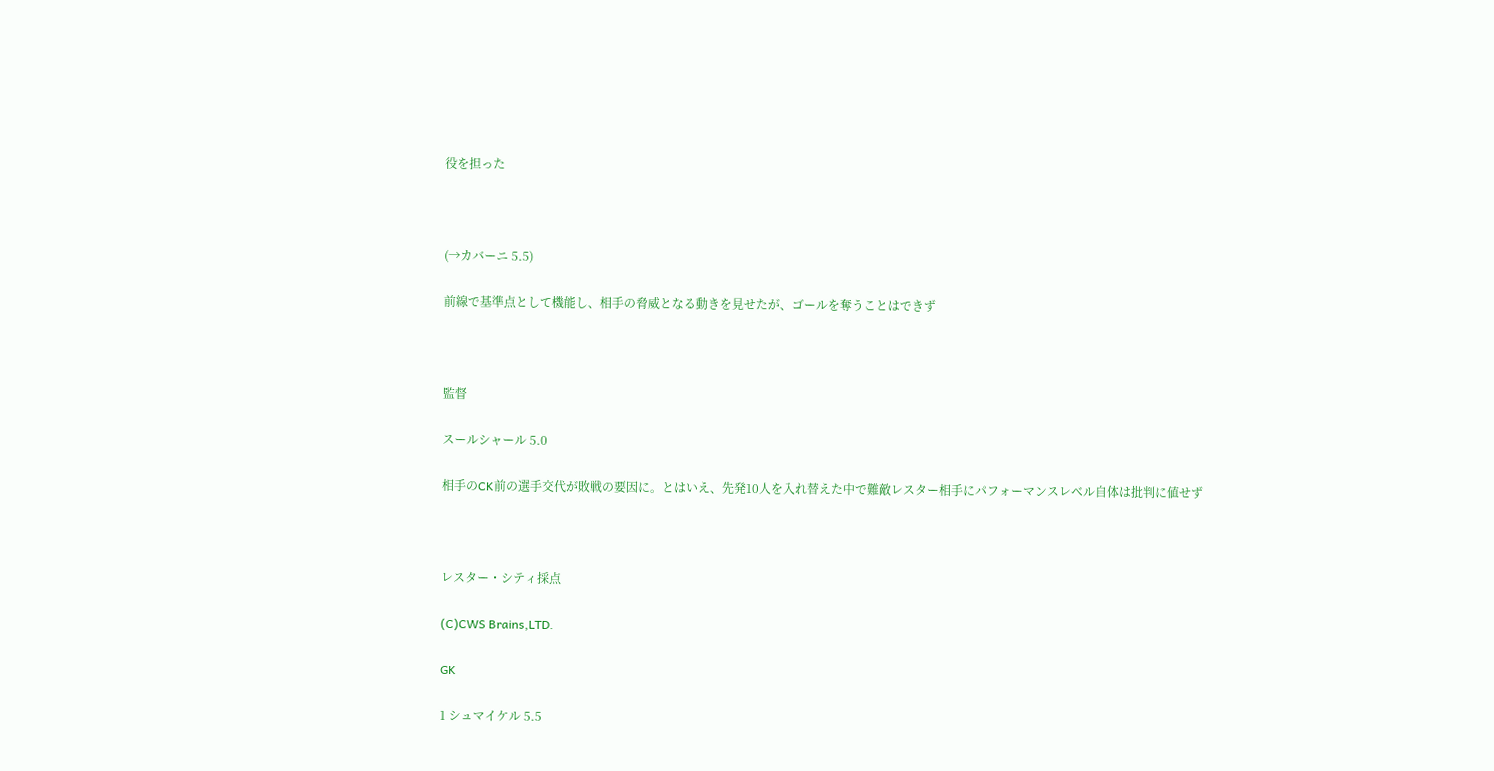役を担った



(→カバーニ 5.5)

前線で基準点として機能し、相手の脅威となる動きを見せたが、ゴールを奪うことはできず



監督

スールシャール 5.0

相手のCK前の選手交代が敗戦の要因に。とはいえ、先発10人を入れ替えた中で難敵レスター相手にパフォーマンスレベル自体は批判に値せず



レスター・シティ採点

(C)CWS Brains,LTD.

GK

1 シュマイケル 5.5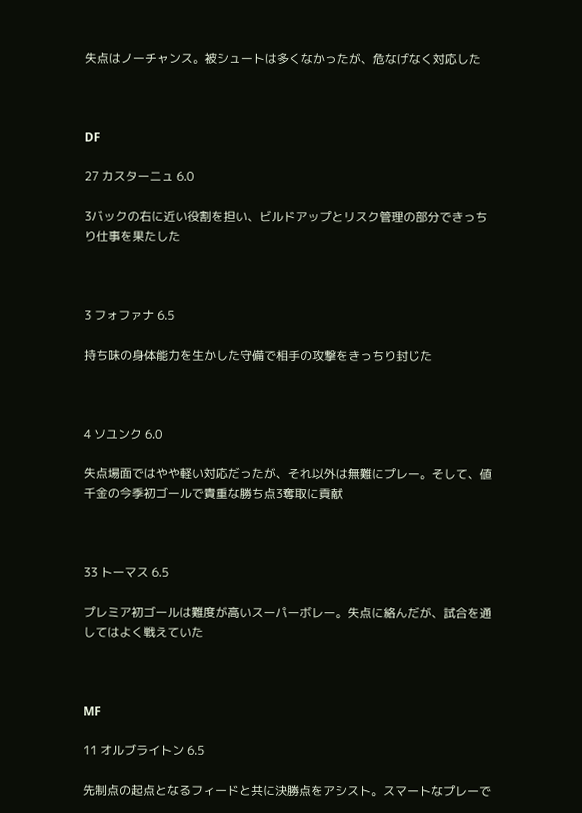失点はノーチャンス。被シュートは多くなかったが、危なげなく対応した



DF

27 カスターニュ 6.0

3バックの右に近い役割を担い、ビルドアップとリスク管理の部分できっちり仕事を果たした



3 フォファナ 6.5

持ち味の身体能力を生かした守備で相手の攻撃をきっちり封じた



4 ソユンク 6.0

失点場面ではやや軽い対応だったが、それ以外は無難にプレー。そして、値千金の今季初ゴールで貴重な勝ち点3奪取に貢献



33 トーマス 6.5

プレミア初ゴールは難度が高いスーパーボレー。失点に絡んだが、試合を通してはよく戦えていた



MF

11 オルブライトン 6.5

先制点の起点となるフィードと共に決勝点をアシスト。スマートなプレーで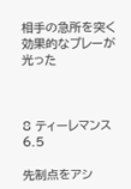相手の急所を突く効果的なプレーが光った



8 ティーレマンス 6.5

先制点をアシ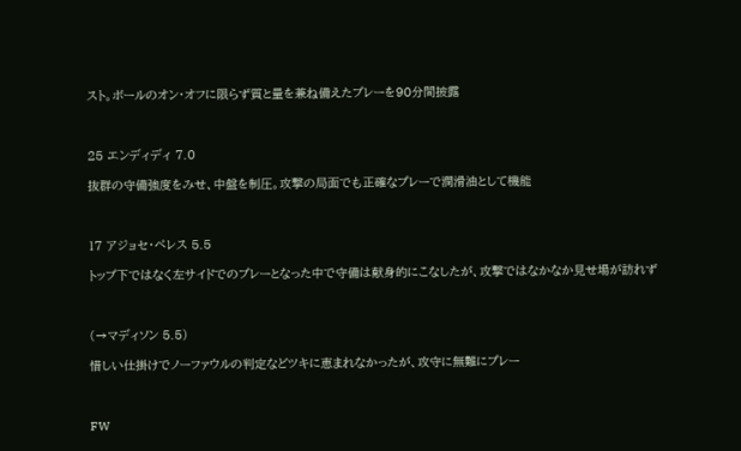スト。ボールのオン・オフに限らず質と量を兼ね備えたプレーを90分間披露



25 エンディディ 7.0

抜群の守備強度をみせ、中盤を制圧。攻撃の局面でも正確なプレーで潤滑油として機能



17 アジョセ・ペレス 5.5

トップ下ではなく左サイドでのプレーとなった中で守備は献身的にこなしたが、攻撃ではなかなか見せ場が訪れず



(→マディソン 5.5)

惜しい仕掛けでノーファウルの判定などツキに恵まれなかったが、攻守に無難にプレー



FW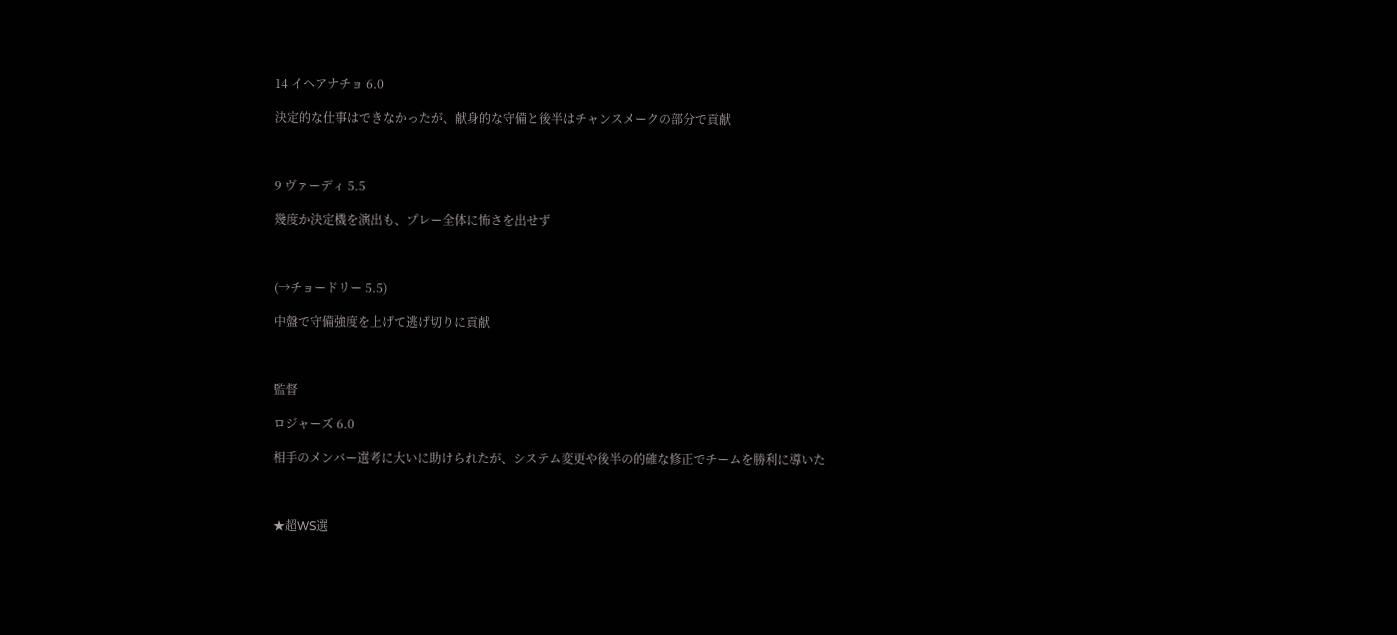14 イヘアナチョ 6.0

決定的な仕事はできなかったが、献身的な守備と後半はチャンスメークの部分で貢献



9 ヴァーディ 5.5

幾度か決定機を演出も、プレー全体に怖さを出せず



(→チョードリー 5.5)

中盤で守備強度を上げて逃げ切りに貢献



監督

ロジャーズ 6.0

相手のメンバー選考に大いに助けられたが、システム変更や後半の的確な修正でチームを勝利に導いた



★超WS選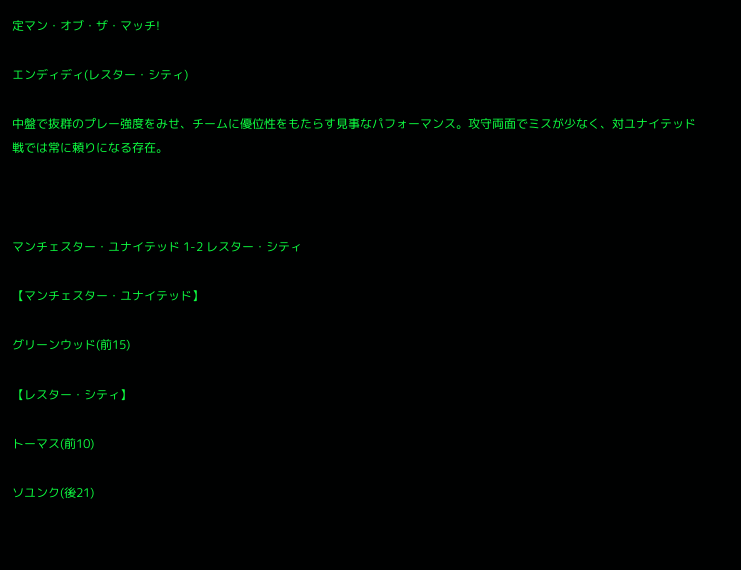定マン・オブ・ザ・マッチ!

エンディディ(レスター・シティ)

中盤で抜群のプレー強度をみせ、チームに優位性をもたらす見事なパフォーマンス。攻守両面でミスが少なく、対ユナイテッド戦では常に頼りになる存在。



マンチェスター・ユナイテッド 1-2 レスター・シティ

【マンチェスター・ユナイテッド】

グリーンウッド(前15)

【レスター・シティ】

トーマス(前10)

ソユンク(後21)